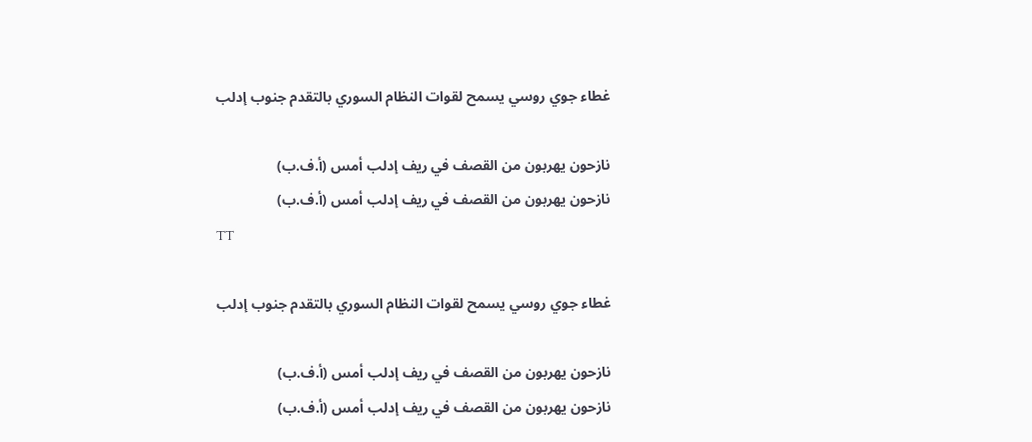غطاء جوي روسي يسمح لقوات النظام السوري بالتقدم جنوب إدلب

نازحون يهربون من القصف في ريف إدلب أمس (أ.ف.ب)
نازحون يهربون من القصف في ريف إدلب أمس (أ.ف.ب)
TT

غطاء جوي روسي يسمح لقوات النظام السوري بالتقدم جنوب إدلب

نازحون يهربون من القصف في ريف إدلب أمس (أ.ف.ب)
نازحون يهربون من القصف في ريف إدلب أمس (أ.ف.ب)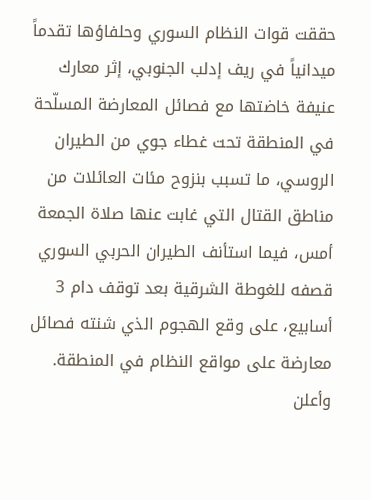حققت قوات النظام السوري وحلفاؤها تقدماً ميدانياً في ريف إدلب الجنوبي، إثر معارك عنيفة خاضتها مع فصائل المعارضة المسلّحة في المنطقة تحت غطاء جوي من الطيران الروسي، ما تسبب بنزوح مئات العائلات من مناطق القتال التي غابت عنها صلاة الجمعة أمس، فيما استأنف الطيران الحربي السوري قصفه للغوطة الشرقية بعد توقف دام 3 أسابيع، على وقع الهجوم الذي شنته فصائل معارضة على مواقع النظام في المنطقة.
وأعلن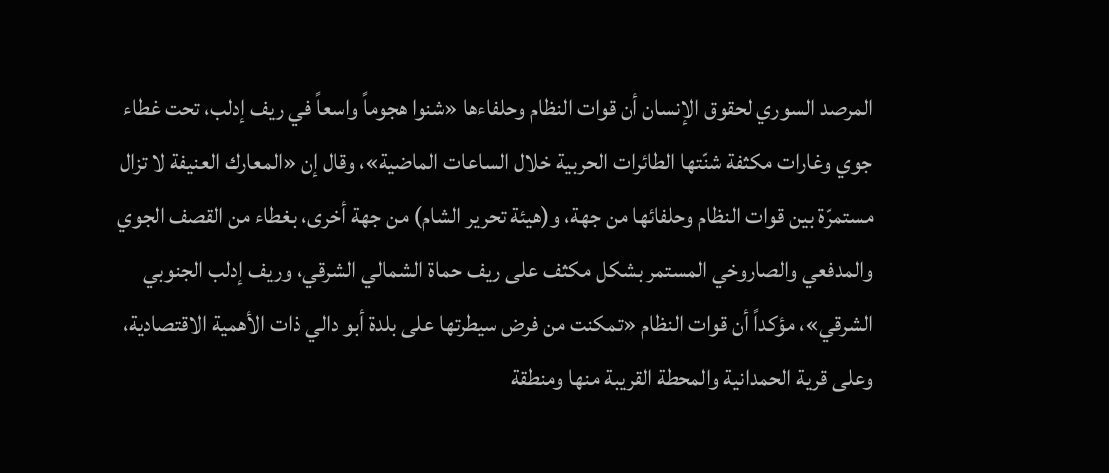المرصد السوري لحقوق الإنسان أن قوات النظام وحلفاءها «شنوا هجوماً واسعاً في ريف إدلب، تحت غطاء جوي وغارات مكثفة شنّتها الطائرات الحربية خلال الساعات الماضية»، وقال إن «المعارك العنيفة لا تزال مستمرّة بين قوات النظام وحلفائها من جهة، و(هيئة تحرير الشام) من جهة أخرى، بغطاء من القصف الجوي والمدفعي والصاروخي المستمر بشكل مكثف على ريف حماة الشمالي الشرقي، وريف إدلب الجنوبي الشرقي»، مؤكداً أن قوات النظام «تمكنت من فرض سيطرتها على بلدة أبو دالي ذات الأهمية الاقتصادية، وعلى قرية الحمدانية والمحطة القريبة منها ومنطقة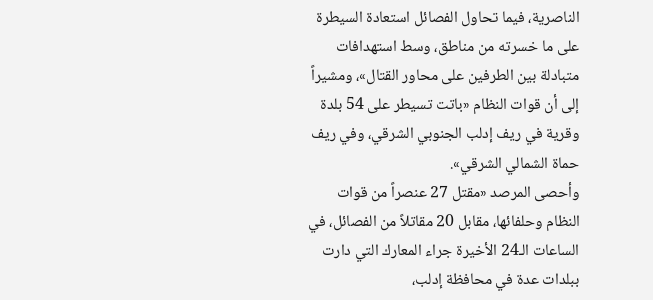الناصرية، فيما تحاول الفصائل استعادة السيطرة على ما خسرته من مناطق، وسط استهدافات متبادلة بين الطرفين على محاور القتال»، ومشيراً إلى أن قوات النظام «باتت تسيطر على 54 بلدة وقرية في ريف إدلب الجنوبي الشرقي، وفي ريف حماة الشمالي الشرقي».
وأحصى المرصد «مقتل 27 عنصراً من قوات النظام وحلفائها، مقابل 20 مقاتلاً من الفصائل، في الساعات الـ24 الأخيرة جراء المعارك التي دارت ببلدات عدة في محافظة إدلب،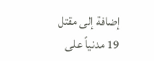إضافة إلى مقتل 19 مدنياً على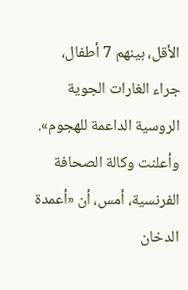الأقل، بينهم 7 أطفال، جراء الغارات الجوية الروسية الداعمة للهجوم».
وأعلنت وكالة الصحافة الفرنسية، أمس، أن «أعمدة الدخان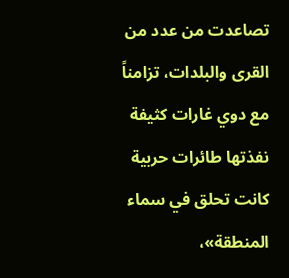تصاعدت من عدد من القرى والبلدات، تزامناً مع دوي غارات كثيفة نفذتها طائرات حربية كانت تحلق في سماء المنطقة»،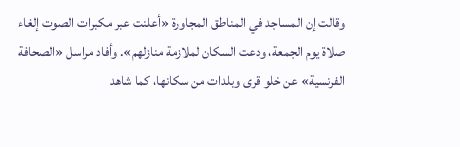وقالت إن المساجد في المناطق المجاورة «أعلنت عبر مكبرات الصوت إلغاء صلاة يوم الجمعة، ودعت السكان لملازمة منازلهم». وأفاد مراسل «الصحافة الفرنسية» عن خلو قرى وبلدات من سكانها، كما شاهد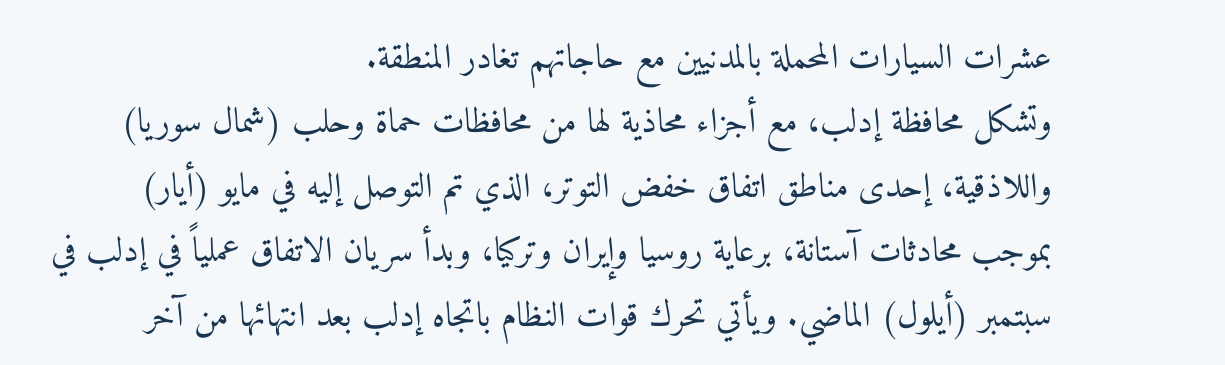عشرات السيارات المحملة بالمدنيين مع حاجاتهم تغادر المنطقة.
وتشكل محافظة إدلب، مع أجزاء محاذية لها من محافظات حماة وحلب (شمال سوريا) واللاذقية، إحدى مناطق اتفاق خفض التوتر، الذي تم التوصل إليه في مايو (أيار) بموجب محادثات آستانة، برعاية روسيا وإيران وتركيا، وبدأ سريان الاتفاق عملياً في إدلب في سبتمبر (أيلول) الماضي. ويأتي تحرك قوات النظام باتجاه إدلب بعد انتهائها من آخر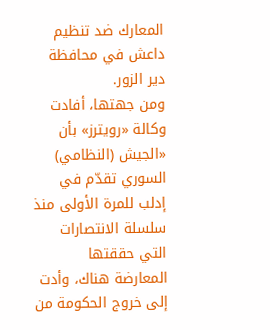المعارك ضد تنظيم داعش في محافظة دير الزور.
ومن جهتها، أفادت وكالة «رويترز» بأن «الجيش (النظامي) السوري تقدّم في إدلب للمرة الأولى منذ سلسلة الانتصارات التي حققتها المعارضة هناك، وأدت إلى خروج الحكومة من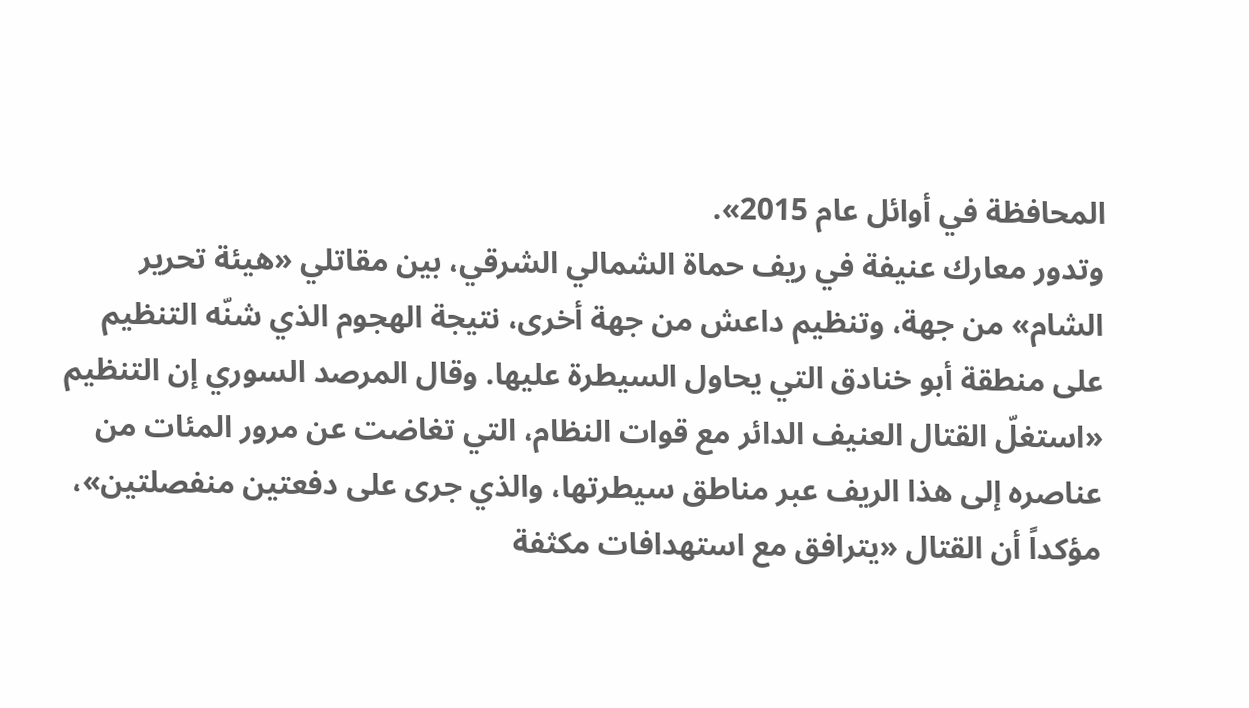المحافظة في أوائل عام 2015».
وتدور معارك عنيفة في ريف حماة الشمالي الشرقي، بين مقاتلي «هيئة تحرير الشام» من جهة، وتنظيم داعش من جهة أخرى، نتيجة الهجوم الذي شنّه التنظيم على منطقة أبو خنادق التي يحاول السيطرة عليها. وقال المرصد السوري إن التنظيم «استغلّ القتال العنيف الدائر مع قوات النظام، التي تغاضت عن مرور المئات من عناصره إلى هذا الريف عبر مناطق سيطرتها، والذي جرى على دفعتين منفصلتين»، مؤكداً أن القتال «يترافق مع استهدافات مكثفة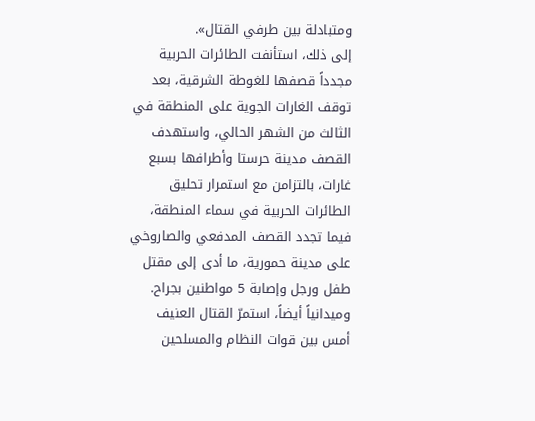ومتبادلة بين طرفي القتال».
إلى ذلك، استأنفت الطائرات الحربية مجدداً قصفها للغوطة الشرقية، بعد توقف الغارات الجوية على المنطقة في الثالث من الشهر الحالي، واستهدف القصف مدينة حرستا وأطرافها بسبع غارات، بالتزامن مع استمرار تحليق الطائرات الحربية في سماء المنطقة، فيما تجدد القصف المدفعي والصاروخي على مدينة حمورية، ما أدى إلى مقتل طفل ورجل وإصابة 5 مواطنين بجراح.
وميدانياً أيضاً، استمرّ القتال العنيف أمس بين قوات النظام والمسلحين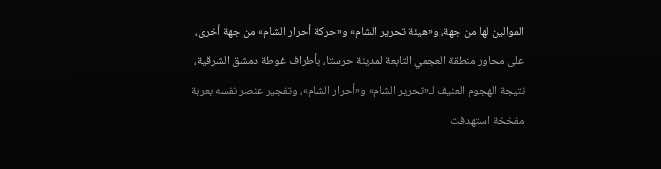الموالين لها من جهة، و«هيئة تحرير الشام» و«حركة أحرار الشام» من جهة أخرى، على محاور منطقة العجمي التابعة لمدينة حرستا، بأطراف غوطة دمشق الشرقية، نتيجة الهجوم العنيف لـ«تحرير الشام» و«أحرار الشام»، وتفجير عنصر نفسه بعربة مفخخة استهدفت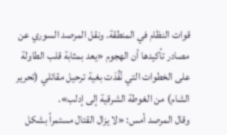قوات النظام في المنطقة. ونقل المرصد السوري عن مصادر تأكيدها أن الهجوم «يعد بمثابة قلب الطاولة على الخطوات التي نُفِّذت بغية ترحيل مقاتلي (تحرير الشام) من الغوطة الشرقية إلى إدلب».
وقال المرصد أمس: «لا يزال القتال مستمراً بشكل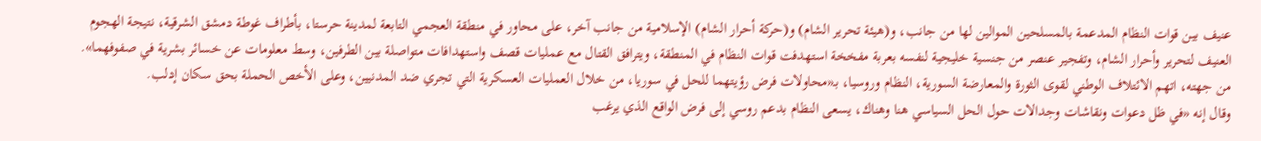عنيف بين قوات النظام المدعمة بالمسلحين الموالين لها من جانب، و(هيئة تحرير الشام) و(حركة أحرار الشام) الإسلامية من جانب آخر، على محاور في منطقة العجمي التابعة لمدينة حرستا، بأطراف غوطة دمشق الشرقية، نتيجة الهجوم العنيف لتحرير وأحرار الشام، وتفجير عنصر من جنسية خليجية لنفسه بعربة مفخخة استهدفت قوات النظام في المنطقة، ويترافق القتال مع عمليات قصف واستهدافات متواصلة بين الطرفين، وسط معلومات عن خسائر بشرية في صفوفهما».
من جهته، اتهم الائتلاف الوطني لقوى الثورة والمعارضة السورية، النظام وروسيا، بـ«محاولات فرض رؤيتهما للحل في سوريا، من خلال العمليات العسكرية التي تجري ضد المدنيين، وعلى الأخص الحملة بحق سكان إدلب.
وقال إنه «في ظل دعوات ونقاشات وجدالات حول الحل السياسي هنا وهناك، يسعى النظام بدعم روسي إلى فرض الواقع الذي يرغب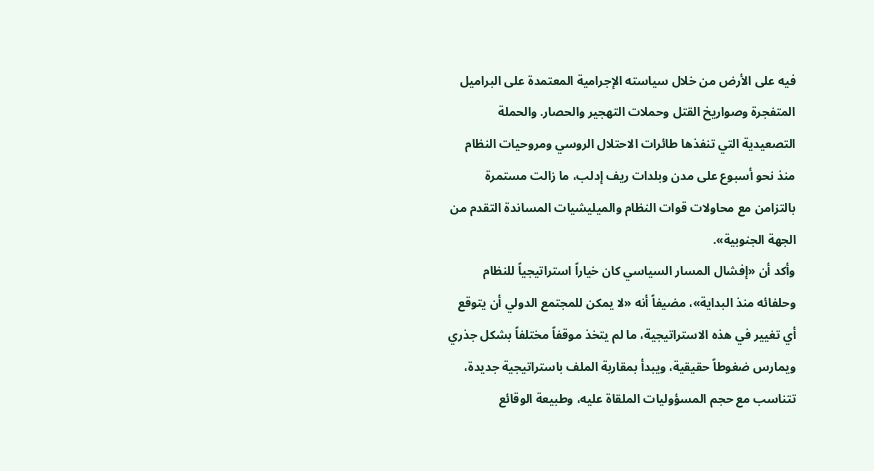فيه على الأرض من خلال سياسته الإجرامية المعتمدة على البراميل المتفجرة وصواريخ القتل وحملات التهجير والحصار. والحملة التصعيدية التي تنفذها طائرات الاحتلال الروسي ومروحيات النظام منذ نحو أسبوع على مدن وبلدات ريف إدلب، ما زالت مستمرة بالتزامن مع محاولات قوات النظام والميليشيات المساندة التقدم من الجهة الجنوبية».
وأكد أن «إفشال المسار السياسي كان خياراً استراتيجياً للنظام وحلفائه منذ البداية»، مضيفاً أنه «لا يمكن للمجتمع الدولي أن يتوقع أي تغيير في هذه الاستراتيجية، ما لم يتخذ موقفاً مختلفاً بشكل جذري ويمارس ضغوطاً حقيقية، ويبدأ بمقاربة الملف باستراتيجية جديدة، تتناسب مع حجم المسؤوليات الملقاة عليه، وطبيعة الوقائع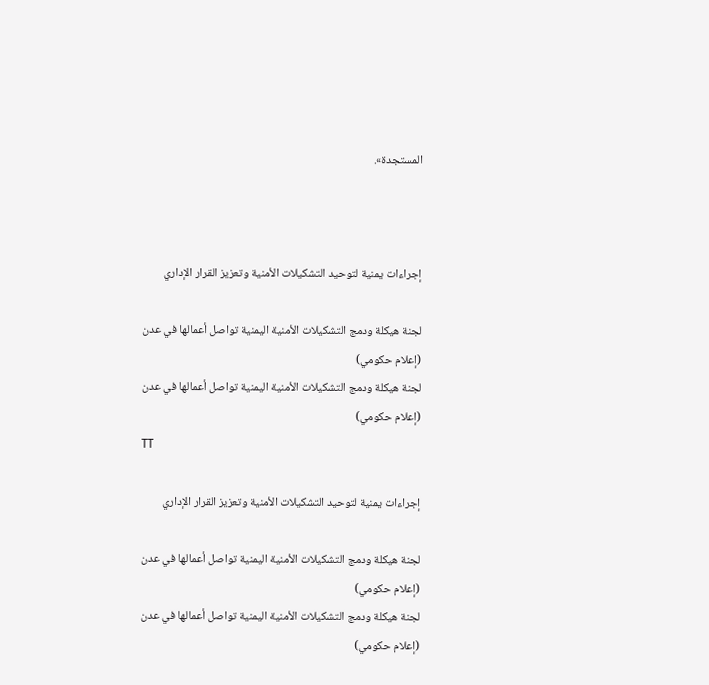المستجدة».



إجراءات يمنية لتوحيد التشكيلات الأمنية وتعزيز القرار الإداري

لجنة هيكلة ودمج التشكيلات الأمنية اليمنية تواصل أعمالها في عدن (إعلام حكومي)
لجنة هيكلة ودمج التشكيلات الأمنية اليمنية تواصل أعمالها في عدن (إعلام حكومي)
TT

إجراءات يمنية لتوحيد التشكيلات الأمنية وتعزيز القرار الإداري

لجنة هيكلة ودمج التشكيلات الأمنية اليمنية تواصل أعمالها في عدن (إعلام حكومي)
لجنة هيكلة ودمج التشكيلات الأمنية اليمنية تواصل أعمالها في عدن (إعلام حكومي)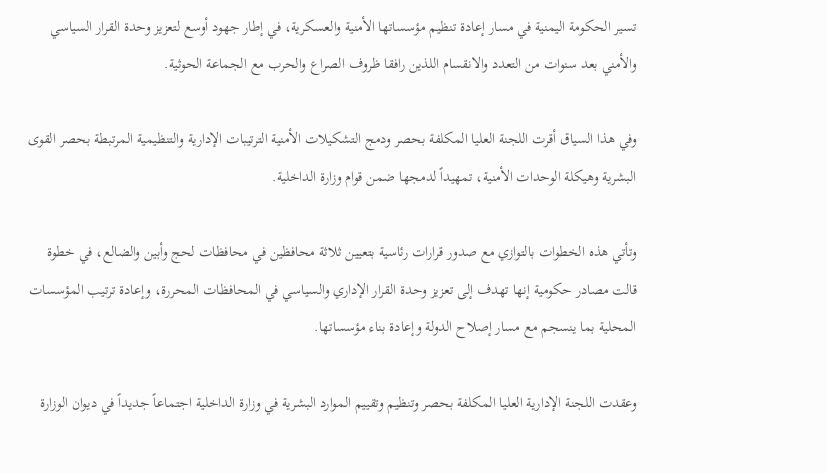تسير الحكومة اليمنية في مسار إعادة تنظيم مؤسساتها الأمنية والعسكرية، في إطار جهود أوسع لتعزيز وحدة القرار السياسي والأمني بعد سنوات من التعدد والانقسام اللذين رافقا ظروف الصراع والحرب مع الجماعة الحوثية.

وفي هذا السياق أقرت اللجنة العليا المكلفة بحصر ودمج التشكيلات الأمنية الترتيبات الإدارية والتنظيمية المرتبطة بحصر القوى البشرية وهيكلة الوحدات الأمنية، تمهيداً لدمجها ضمن قوام وزارة الداخلية.

وتأتي هذه الخطوات بالتوازي مع صدور قرارات رئاسية بتعيين ثلاثة محافظين في محافظات لحج وأبين والضالع، في خطوة قالت مصادر حكومية إنها تهدف إلى تعزيز وحدة القرار الإداري والسياسي في المحافظات المحررة، وإعادة ترتيب المؤسسات المحلية بما ينسجم مع مسار إصلاح الدولة وإعادة بناء مؤسساتها.

وعقدت اللجنة الإدارية العليا المكلفة بحصر وتنظيم وتقييم الموارد البشرية في وزارة الداخلية اجتماعاً جديداً في ديوان الوزارة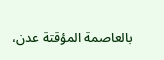بالعاصمة المؤقتة عدن،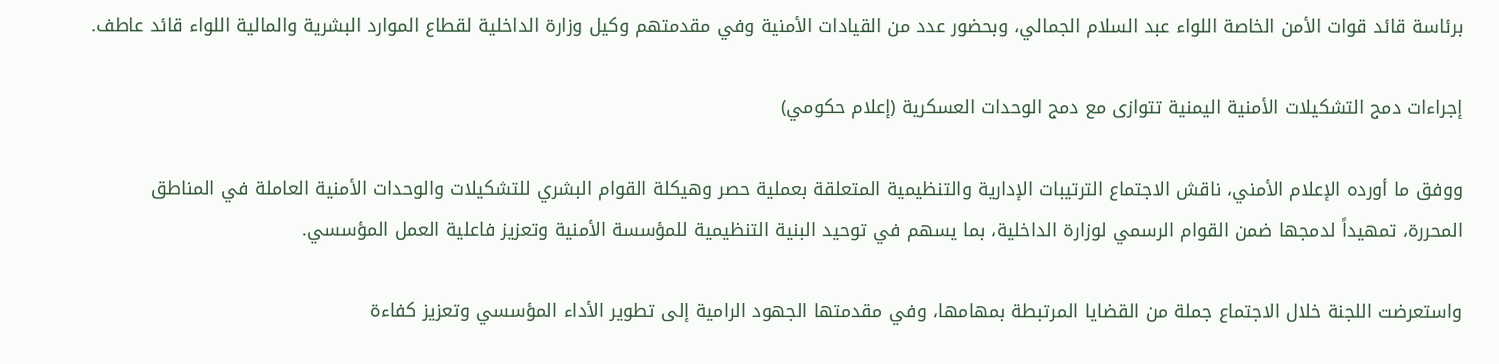برئاسة قائد قوات الأمن الخاصة اللواء عبد السلام الجمالي، وبحضور عدد من القيادات الأمنية وفي مقدمتهم وكيل وزارة الداخلية لقطاع الموارد البشرية والمالية اللواء قائد عاطف.

إجراءات دمج التشكيلات الأمنية اليمنية تتوازى مع دمج الوحدات العسكرية (إعلام حكومي)

ووفق ما أورده الإعلام الأمني، ناقش الاجتماع الترتيبات الإدارية والتنظيمية المتعلقة بعملية حصر وهيكلة القوام البشري للتشكيلات والوحدات الأمنية العاملة في المناطق المحررة، تمهيداً لدمجها ضمن القوام الرسمي لوزارة الداخلية، بما يسهم في توحيد البنية التنظيمية للمؤسسة الأمنية وتعزيز فاعلية العمل المؤسسي.

واستعرضت اللجنة خلال الاجتماع جملة من القضايا المرتبطة بمهامها، وفي مقدمتها الجهود الرامية إلى تطوير الأداء المؤسسي وتعزيز كفاءة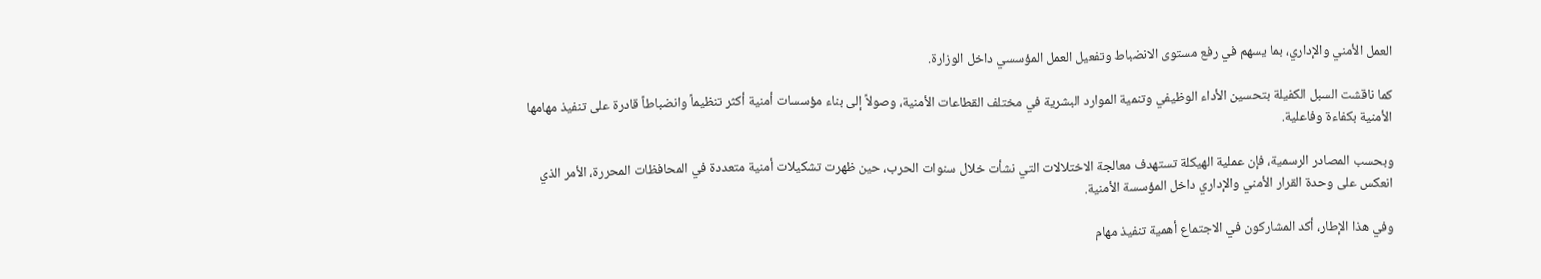العمل الأمني والإداري، بما يسهم في رفع مستوى الانضباط وتفعيل العمل المؤسسي داخل الوزارة.

كما ناقشت السبل الكفيلة بتحسين الأداء الوظيفي وتنمية الموارد البشرية في مختلف القطاعات الأمنية، وصولاً إلى بناء مؤسسات أمنية أكثر تنظيماً وانضباطاً قادرة على تنفيذ مهامها الأمنية بكفاءة وفاعلية.

وبحسب المصادر الرسمية، فإن عملية الهيكلة تستهدف معالجة الاختلالات التي نشأت خلال سنوات الحرب، حين ظهرت تشكيلات أمنية متعددة في المحافظات المحررة، الأمر الذي انعكس على وحدة القرار الأمني والإداري داخل المؤسسة الأمنية.

وفي هذا الإطار، أكد المشاركون في الاجتماع أهمية تنفيذ مهام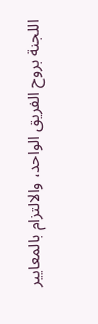اللجنة بروح الفريق الواحد، والالتزام بالمعايير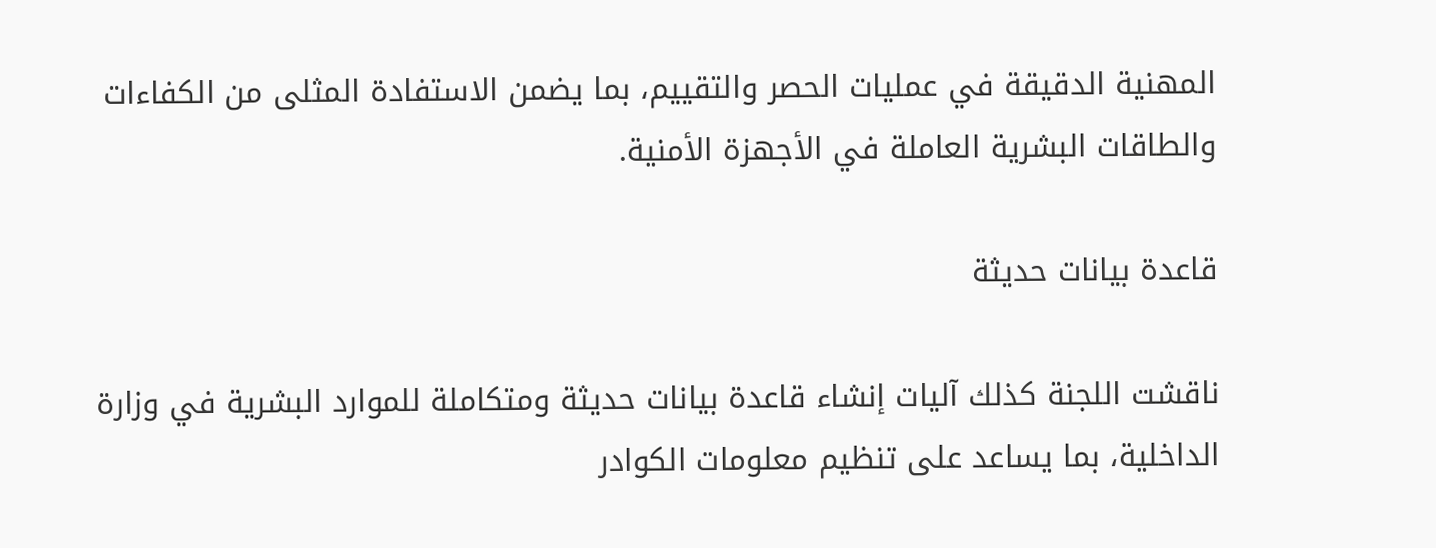المهنية الدقيقة في عمليات الحصر والتقييم، بما يضمن الاستفادة المثلى من الكفاءات والطاقات البشرية العاملة في الأجهزة الأمنية.

قاعدة بيانات حديثة

ناقشت اللجنة كذلك آليات إنشاء قاعدة بيانات حديثة ومتكاملة للموارد البشرية في وزارة الداخلية، بما يساعد على تنظيم معلومات الكوادر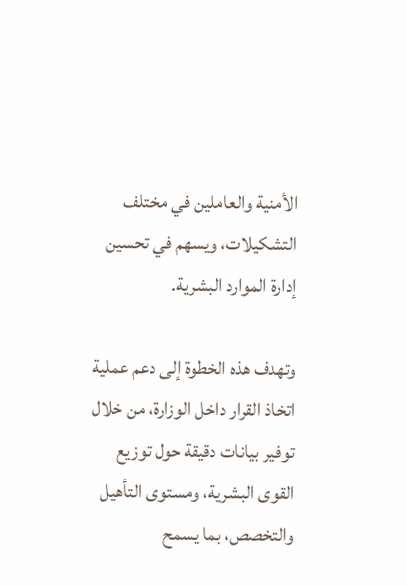الأمنية والعاملين في مختلف التشكيلات، ويسهم في تحسين إدارة الموارد البشرية.

وتهدف هذه الخطوة إلى دعم عملية اتخاذ القرار داخل الوزارة، من خلال توفير بيانات دقيقة حول توزيع القوى البشرية، ومستوى التأهيل والتخصص، بما يسمح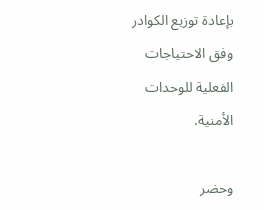بإعادة توزيع الكوادر وفق الاحتياجات الفعلية للوحدات الأمنية.

وحضر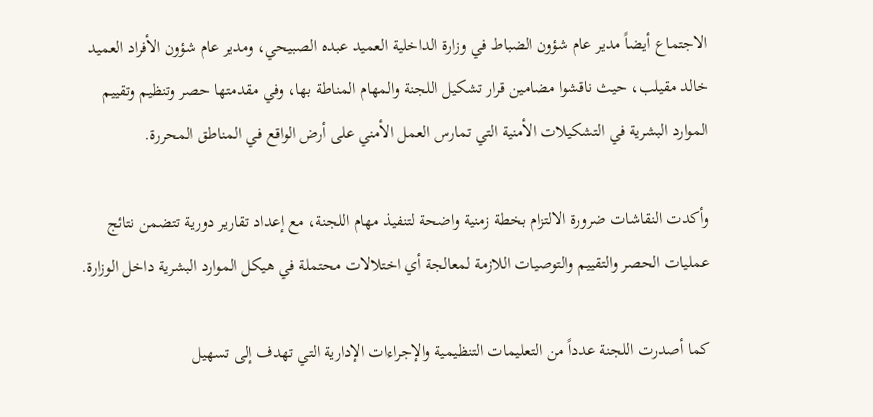الاجتماع أيضاً مدير عام شؤون الضباط في وزارة الداخلية العميد عبده الصبيحي، ومدير عام شؤون الأفراد العميد خالد مقيلب، حيث ناقشوا مضامين قرار تشكيل اللجنة والمهام المناطة بها، وفي مقدمتها حصر وتنظيم وتقييم الموارد البشرية في التشكيلات الأمنية التي تمارس العمل الأمني على أرض الواقع في المناطق المحررة.

وأكدت النقاشات ضرورة الالتزام بخطة زمنية واضحة لتنفيذ مهام اللجنة، مع إعداد تقارير دورية تتضمن نتائج عمليات الحصر والتقييم والتوصيات اللازمة لمعالجة أي اختلالات محتملة في هيكل الموارد البشرية داخل الوزارة.

كما أصدرت اللجنة عدداً من التعليمات التنظيمية والإجراءات الإدارية التي تهدف إلى تسهيل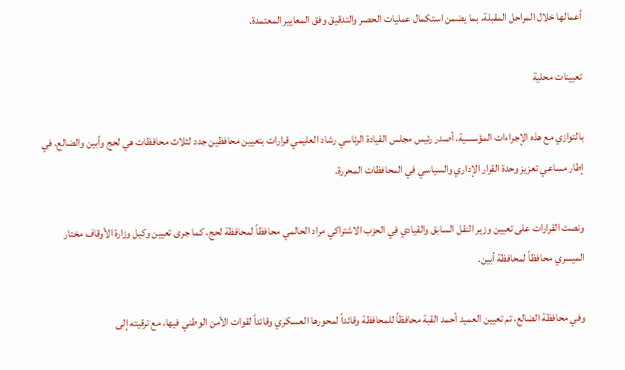أعمالها خلال المراحل المقبلة، بما يضمن استكمال عمليات الحصر والتدقيق وفق المعايير المعتمدة.

تعيينات محلية

بالتوازي مع هذه الإجراءات المؤسسية، أصدر رئيس مجلس القيادة الرئاسي رشاد العليمي قرارات بتعيين محافظين جدد لثلاث محافظات هي لحج وأبين والضالع، في إطار مساعي تعزيز وحدة القرار الإداري والسياسي في المحافظات المحررة.

ونصت القرارات على تعيين وزير النقل السابق والقيادي في الحزب الاشتراكي مراد الحالمي محافظاً لمحافظة لحج، كما جرى تعيين وكيل وزارة الأوقاف مختار الميسري محافظاً لمحافظة أبين.

وفي محافظة الضالع، تم تعيين العميد أحمد القبة محافظاً للمحافظة وقائداً لمحورها العسكري وقائداً لقوات الأمن الوطني فيها، مع ترقيته إلى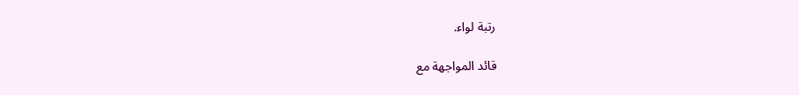رتبة لواء.

قائد المواجهة مع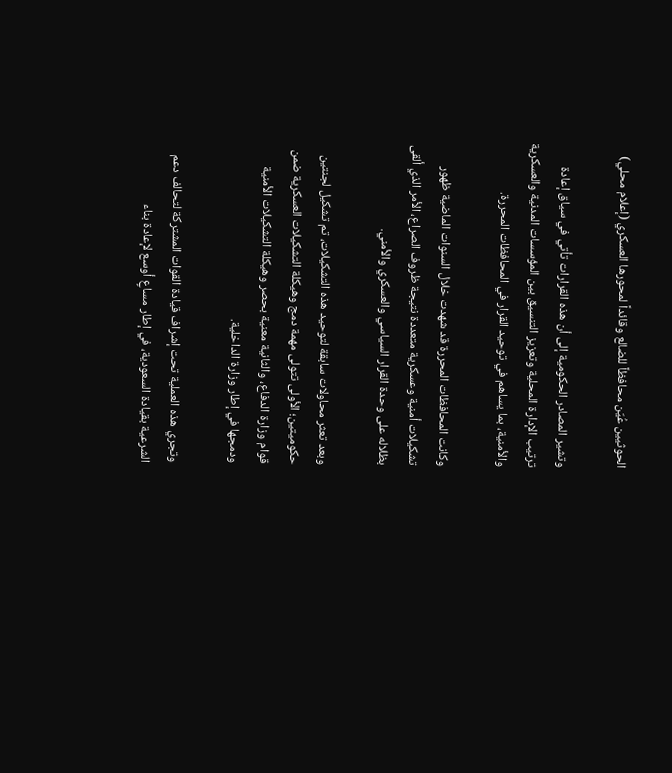الحوثيين عُيّن محافظاً للضالع وقائداً لمحورها العسكري (إعلام محلي)

وتشير المصادر الحكومية إلى أن هذه القرارات تأتي في سياق إعادة ترتيب الإدارة المحلية وتعزيز التنسيق بين المؤسسات المدنية والعسكرية والأمنية، بما يساهم في توحيد القرار في المحافظات المحررة.

وكانت المحافظات المحررة قد شهدت خلال السنوات الماضية ظهور تشكيلات أمنية وعسكرية متعددة نتيجة ظروف الصراع، الأمر الذي ألقى بظلاله على وحدة القرار السياسي والعسكري والأمني.

وبعد تعثر محاولات سابقة لتوحيد هذه التشكيلات، تم تشكيل لجنتين حكوميتين؛ الأولى تتولى مهمة دمج وهيكلة التشكيلات العسكرية ضمن قوام وزارة الدفاع، والثانية معنية بحصر وهيكلة التشكيلات الأمنية ودمجها في إطار وزارة الداخلية.

وتجري هذه العملية تحت إشراف قيادة القوات المشتركة لتحالف دعم الشرعية بقيادة السعودية، في إطار مساعٍ أوسع لإعادة بناء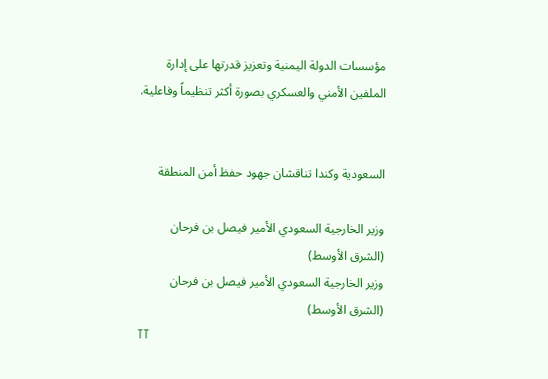مؤسسات الدولة اليمنية وتعزيز قدرتها على إدارة الملفين الأمني والعسكري بصورة أكثر تنظيماً وفاعلية.


السعودية وكندا تناقشان جهود حفظ أمن المنطقة

وزير الخارجية السعودي الأمير فيصل بن فرحان (الشرق الأوسط)
وزير الخارجية السعودي الأمير فيصل بن فرحان (الشرق الأوسط)
TT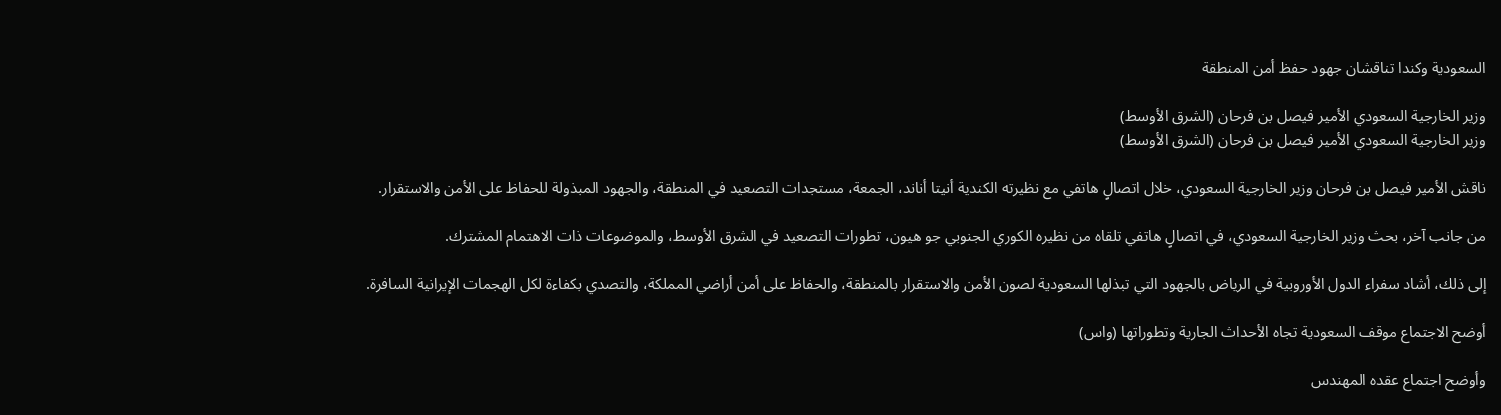السعودية وكندا تناقشان جهود حفظ أمن المنطقة

وزير الخارجية السعودي الأمير فيصل بن فرحان (الشرق الأوسط)
وزير الخارجية السعودي الأمير فيصل بن فرحان (الشرق الأوسط)

ناقش الأمير فيصل بن فرحان وزير الخارجية السعودي، خلال اتصالٍ هاتفي مع نظيرته الكندية أنيتا أناند، الجمعة، مستجدات التصعيد في المنطقة، والجهود المبذولة للحفاظ على الأمن والاستقرار.

من جانب آخر، بحث وزير الخارجية السعودي، في اتصالٍ هاتفي تلقاه من نظيره الكوري الجنوبي جو هيون، تطورات التصعيد في الشرق الأوسط، والموضوعات ذات الاهتمام المشترك.

إلى ذلك، أشاد سفراء الدول الأوروبية في الرياض بالجهود التي تبذلها السعودية لصون الأمن والاستقرار بالمنطقة، والحفاظ على أمن أراضي المملكة، والتصدي بكفاءة لكل الهجمات الإيرانية السافرة.

أوضح الاجتماع موقف السعودية تجاه الأحداث الجارية وتطوراتها (واس)

وأوضح اجتماع عقده المهندس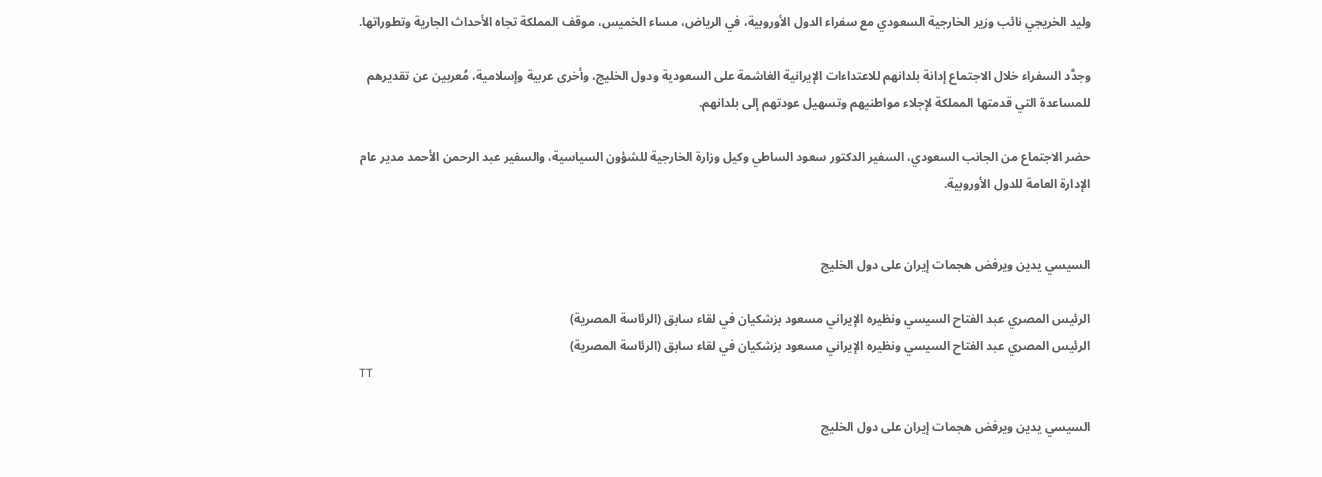وليد الخريجي نائب وزير الخارجية السعودي مع سفراء الدول الأوروبية، في الرياض، مساء الخميس، موقف المملكة تجاه الأحداث الجارية وتطوراتها.

وجدَّد السفراء خلال الاجتماع إدانة بلدانهم للاعتداءات الإيرانية الغاشمة على السعودية ودول الخليج، وأخرى عربية وإسلامية، مُعربين عن تقديرهم للمساعدة التي قدمتها المملكة لإجلاء مواطنيهم وتسهيل عودتهم إلى بلدانهم.

حضر الاجتماع من الجانب السعودي، السفير الدكتور سعود الساطي وكيل وزارة الخارجية للشؤون السياسية، والسفير عبد الرحمن الأحمد مدير عام الإدارة العامة للدول الأوروبية.


السيسي يدين ويرفض هجمات إيران على دول الخليج

الرئيس المصري عبد الفتاح السيسي ونظيره الإيراني مسعود بزشكيان في لقاء سابق (الرئاسة المصرية)
الرئيس المصري عبد الفتاح السيسي ونظيره الإيراني مسعود بزشكيان في لقاء سابق (الرئاسة المصرية)
TT

السيسي يدين ويرفض هجمات إيران على دول الخليج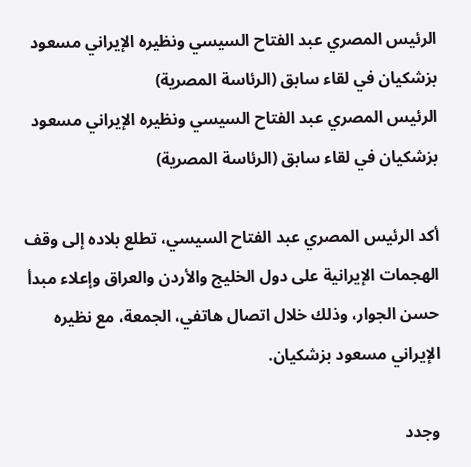الرئيس المصري عبد الفتاح السيسي ونظيره الإيراني مسعود بزشكيان في لقاء سابق (الرئاسة المصرية)
الرئيس المصري عبد الفتاح السيسي ونظيره الإيراني مسعود بزشكيان في لقاء سابق (الرئاسة المصرية)

أكد الرئيس المصري عبد الفتاح السيسي، تطلع بلاده إلى وقف الهجمات الإيرانية على دول الخليج والأردن والعراق وإعلاء مبدأ حسن الجوار، وذلك خلال اتصال هاتفي، الجمعة، مع نظيره الإيراني مسعود بزشكيان.

وجدد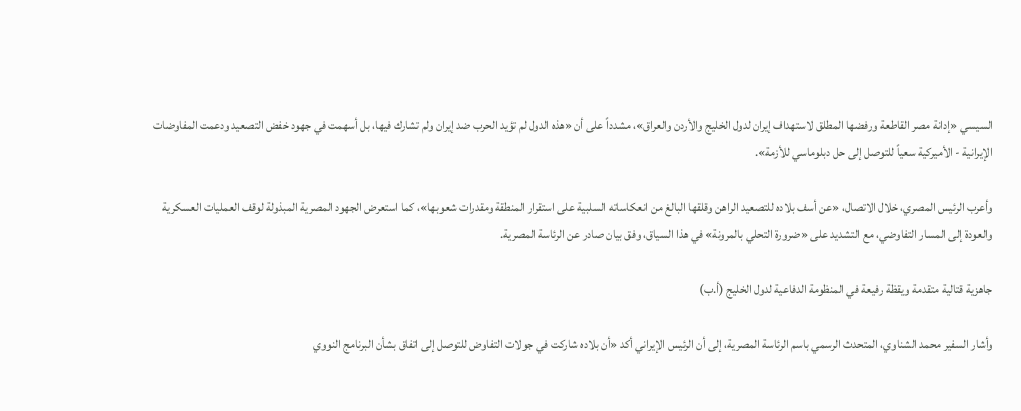السيسي «إدانة مصر القاطعة ورفضها المطلق لاستهداف إيران لدول الخليج والأردن والعراق»، مشدداً على أن «هذه الدول لم تؤيد الحرب ضد إيران ولم تشارك فيها، بل أسهمت في جهود خفض التصعيد ودعمت المفاوضات الإيرانية - الأميركية سعياً للتوصل إلى حل دبلوماسي للأزمة».

وأعرب الرئيس المصري، خلال الاتصال، «عن أسف بلاده للتصعيد الراهن وقلقها البالغ من انعكاساته السلبية على استقرار المنطقة ومقدرات شعوبها»، كما استعرض الجهود المصرية المبذولة لوقف العمليات العسكرية والعودة إلى المسار التفاوضي، مع التشديد على «ضرورة التحلي بالمرونة» في هذا السياق، وفق بيان صادر عن الرئاسة المصرية.

جاهزية قتالية متقدمة ويقظة رفيعة في المنظومة الدفاعية لدول الخليج (أ.ب)

وأشار السفير محمد الشناوي، المتحدث الرسمي باسم الرئاسة المصرية، إلى أن الرئيس الإيراني أكد «أن بلاده شاركت في جولات التفاوض للتوصل إلى اتفاق بشأن البرنامج النووي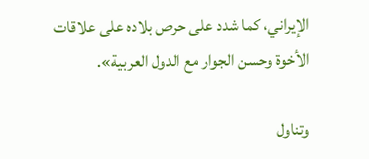الإيراني، كما شدد على حرص بلاده على علاقات الأخوة وحسن الجوار مع الدول العربية».

وتناول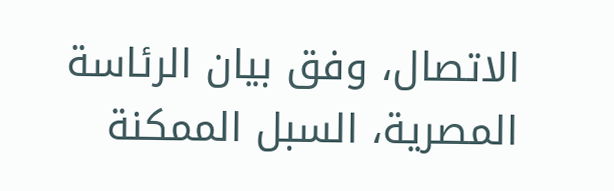الاتصال، وفق بيان الرئاسة المصرية، السبل الممكنة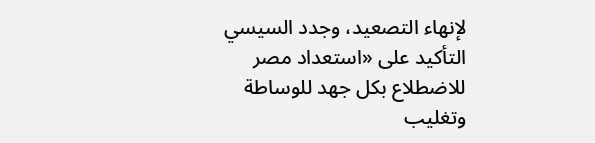لإنهاء التصعيد، وجدد السيسي التأكيد على «استعداد مصر للاضطلاع بكل جهد للوساطة وتغليب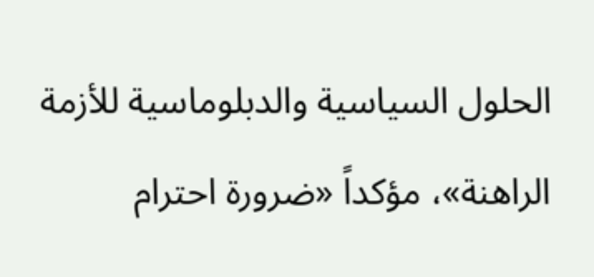الحلول السياسية والدبلوماسية للأزمة الراهنة»، مؤكداً «ضرورة احترام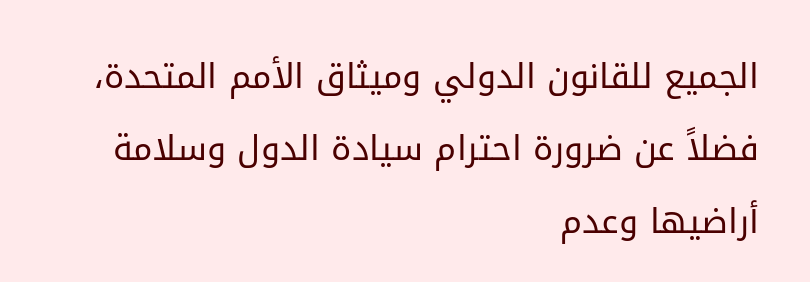الجميع للقانون الدولي وميثاق الأمم المتحدة، فضلاً عن ضرورة احترام سيادة الدول وسلامة أراضيها وعدم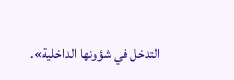التدخل في شؤونها الداخلية».